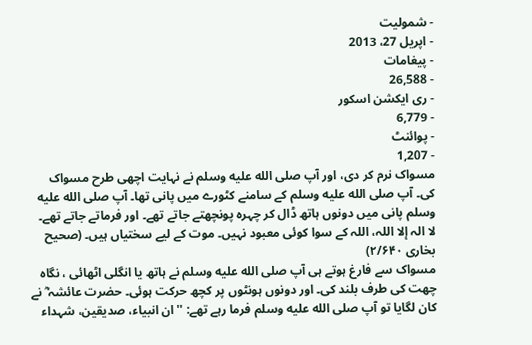- شمولیت
- اپریل 27، 2013
- پیغامات
- 26,588
- ری ایکشن اسکور
- 6,779
- پوائنٹ
- 1,207
مسواک نرم کر دی، اور آپ صلى الله عليه وسلم نے نہایت اچھی طرح مسواک کی۔ آپ صلى الله عليه وسلم کے سامنے کٹورے میں پانی تھا۔ آپ صلى الله عليه وسلم پانی میں دونوں ہاتھ ڈال کر چہرہ پونچھتے جاتے تھے۔ اور فرماتے جاتے تھے۔ لا الہ إلا اللہ، اللہ کے سوا کوئی معبود نہیں۔ موت کے لیے سختیاں ہیں۔ (صحیح بخاری ۲/۶۴۰)
مسواک سے فارغ ہوتے ہی آپ صلى الله عليه وسلم نے ہاتھ یا انگلی اٹھائی ، نگاہ چھت کی طرف بلند کی۔ اور دونوں ہونٹوں پر کچھ حرکت ہوئی۔ حضرت عائشہ ؓ نے کان لگایا تو آپ صلى الله عليه وسلم فرما رہے تھے: ''ان انبیاء، صدیقین، شہداء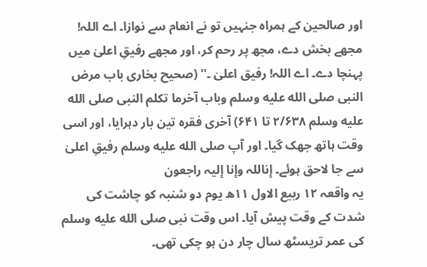اور صالحین کے ہمراہ جنہیں تو نے انعام سے نوازا۔ اے اللہ! مجھے بخش دے، مجھ پر رحم کر، اور مجھے رفیقِ اعلیٰ میں پہنچا دے۔ اے اللہ! رفیق اعلیٰ ۔'' (صحیح بخاری باب مرض النبی صلى الله عليه وسلم وباب آخرما تکلم النبی صلى الله عليه وسلم ۲/۶۳۸ تا ۶۴۱) آخری فقرہ تین بار دہرایا، اور اسی وقت ہاتھ جھک گیا۔ اور آپ صلى الله عليه وسلم رفیقِ اعلیٰ سے جا لاحق ہوئے۔ إناللہ وإنا إلیہ راجعون
یہ واقعہ ۱۲ ربیع الاول ۱۱ھ یوم دو شنبہ کو چاشت کی شدت کے وقت پیش آیا۔ اس وقت نبی صلى الله عليه وسلم کی عمر تریسٹھ سال چار دن ہو چکی تھی۔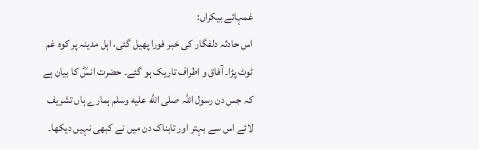غمہائے بیکراں:
اس حادثہ دلفگار کی خبر فورا پھیل گئی، اہل مدینہ پر کوہ غم ٹوٹ پڑا۔ آفاق و اطراف تاریک ہو گئے۔ حضرت انسؓ کا بیان ہے کہ جس دن رسول اللہ صلى الله عليه وسلم ہمارے ہاں تشریف لائے اس سے بہتر اور تابناک دن میں نے کبھی نہیں دیکھا۔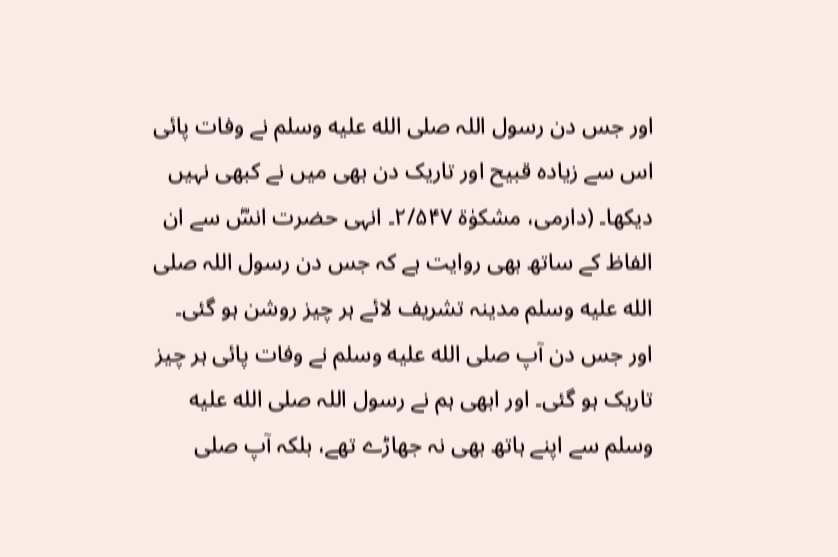اور جس دن رسول اللہ صلى الله عليه وسلم نے وفات پائی اس سے زیادہ قبیح اور تاریک دن بھی میں نے کبھی نہیں دیکھا۔ (دارمی، مشکوٰۃ ۲/۵۴۷۔ انہی حضرت انسؓ سے ان الفاظ کے ساتھ بھی روایت ہے کہ جس دن رسول اللہ صلى الله عليه وسلم مدینہ تشریف لائے ہر چیز روشن ہو گئی۔ اور جس دن آپ صلى الله عليه وسلم نے وفات پائی ہر چیز تاریک ہو گئی۔ اور ابھی ہم نے رسول اللہ صلى الله عليه وسلم سے اپنے ہاتھ بھی نہ جھاڑے تھے، بلکہ آپ صلى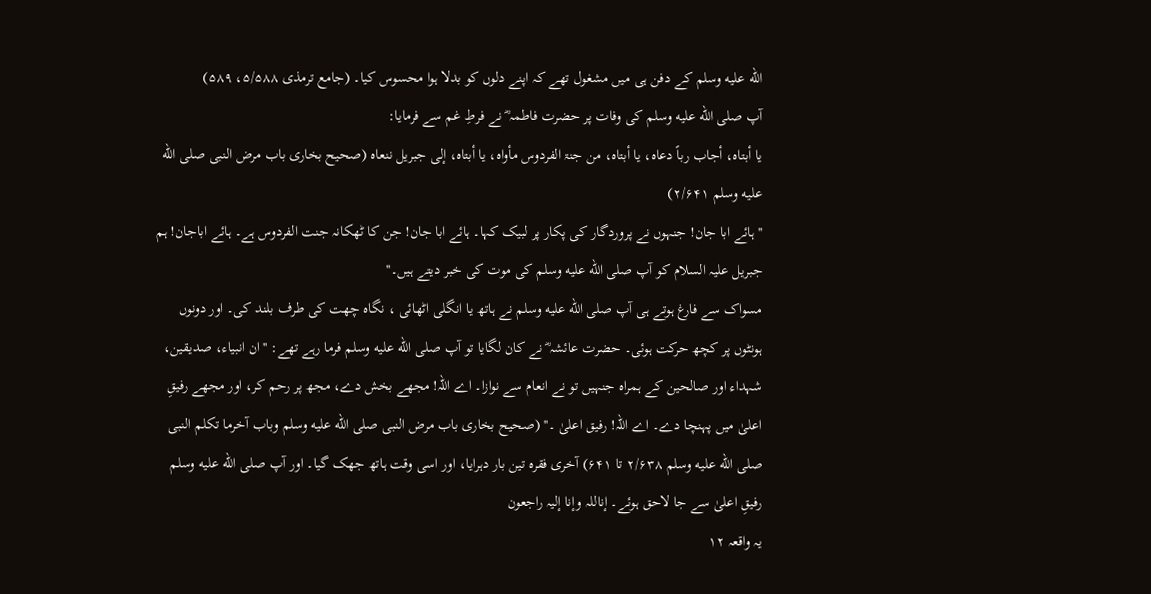الله عليه وسلم کے دفن ہی میں مشغول تھے کہ اپنے دلوں کو بدلا ہوا محسوس کیا۔ (جامع ترمذی ۵/۵۸۸، ۵۸۹)
آپ صلى الله عليه وسلم کی وفات پر حضرت فاطمہ ؓ نے فرطِ غم سے فرمایا:
یا أبتاہ، أجاب رباً دعاہ، یا أبتاہ، من جنۃ الفردوس مأواہ، یا أبتاہ، إلی جبریل ننعاہ (صحیح بخاری باب مرض النبی صلى الله عليه وسلم ۲/۶۴۱)
''ہائے ابا جان! جنہوں نے پروردگار کی پکار پر لبیک کہا۔ ہائے ابا جان! جن کا ٹھکانہ جنت الفردوس ہے۔ ہائے اباجان! ہم جبریل علیہ السلام کو آپ صلى الله عليه وسلم کی موت کی خبر دیتے ہیں۔''
مسواک سے فارغ ہوتے ہی آپ صلى الله عليه وسلم نے ہاتھ یا انگلی اٹھائی ، نگاہ چھت کی طرف بلند کی۔ اور دونوں ہونٹوں پر کچھ حرکت ہوئی۔ حضرت عائشہ ؓ نے کان لگایا تو آپ صلى الله عليه وسلم فرما رہے تھے: ''ان انبیاء، صدیقین، شہداء اور صالحین کے ہمراہ جنہیں تو نے انعام سے نوازا۔ اے اللہ! مجھے بخش دے، مجھ پر رحم کر، اور مجھے رفیقِ اعلیٰ میں پہنچا دے۔ اے اللہ! رفیق اعلیٰ ۔'' (صحیح بخاری باب مرض النبی صلى الله عليه وسلم وباب آخرما تکلم النبی صلى الله عليه وسلم ۲/۶۳۸ تا ۶۴۱) آخری فقرہ تین بار دہرایا، اور اسی وقت ہاتھ جھک گیا۔ اور آپ صلى الله عليه وسلم رفیقِ اعلیٰ سے جا لاحق ہوئے۔ إناللہ وإنا إلیہ راجعون
یہ واقعہ ۱۲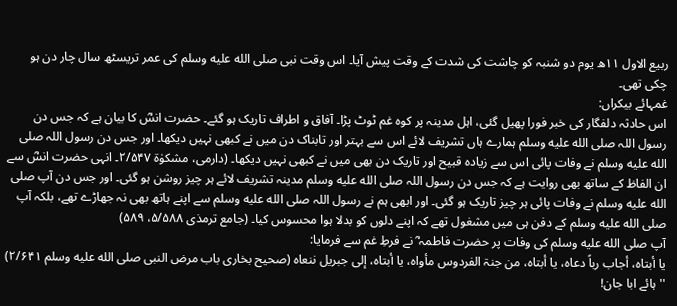ربیع الاول ۱۱ھ یوم دو شنبہ کو چاشت کی شدت کے وقت پیش آیا۔ اس وقت نبی صلى الله عليه وسلم کی عمر تریسٹھ سال چار دن ہو چکی تھی۔
غمہائے بیکراں:
اس حادثہ دلفگار کی خبر فورا پھیل گئی، اہل مدینہ پر کوہ غم ٹوٹ پڑا۔ آفاق و اطراف تاریک ہو گئے۔ حضرت انسؓ کا بیان ہے کہ جس دن رسول اللہ صلى الله عليه وسلم ہمارے ہاں تشریف لائے اس سے بہتر اور تابناک دن میں نے کبھی نہیں دیکھا۔ اور جس دن رسول اللہ صلى الله عليه وسلم نے وفات پائی اس سے زیادہ قبیح اور تاریک دن بھی میں نے کبھی نہیں دیکھا۔ (دارمی، مشکوٰۃ ۲/۵۴۷۔ انہی حضرت انسؓ سے ان الفاظ کے ساتھ بھی روایت ہے کہ جس دن رسول اللہ صلى الله عليه وسلم مدینہ تشریف لائے ہر چیز روشن ہو گئی۔ اور جس دن آپ صلى الله عليه وسلم نے وفات پائی ہر چیز تاریک ہو گئی۔ اور ابھی ہم نے رسول اللہ صلى الله عليه وسلم سے اپنے ہاتھ بھی نہ جھاڑے تھے، بلکہ آپ صلى الله عليه وسلم کے دفن ہی میں مشغول تھے کہ اپنے دلوں کو بدلا ہوا محسوس کیا۔ (جامع ترمذی ۵/۵۸۸، ۵۸۹)
آپ صلى الله عليه وسلم کی وفات پر حضرت فاطمہ ؓ نے فرطِ غم سے فرمایا:
یا أبتاہ، أجاب رباً دعاہ، یا أبتاہ، من جنۃ الفردوس مأواہ، یا أبتاہ، إلی جبریل ننعاہ (صحیح بخاری باب مرض النبی صلى الله عليه وسلم ۲/۶۴۱)
''ہائے ابا جان!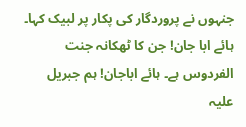جنہوں نے پروردگار کی پکار پر لبیک کہا۔ ہائے ابا جان! جن کا ٹھکانہ جنت الفردوس ہے۔ ہائے اباجان! ہم جبریل علیہ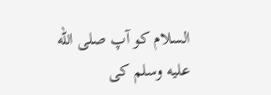السلام کو آپ صلى الله عليه وسلم کی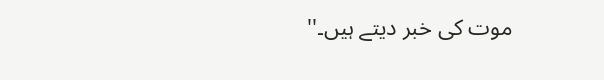موت کی خبر دیتے ہیں۔''